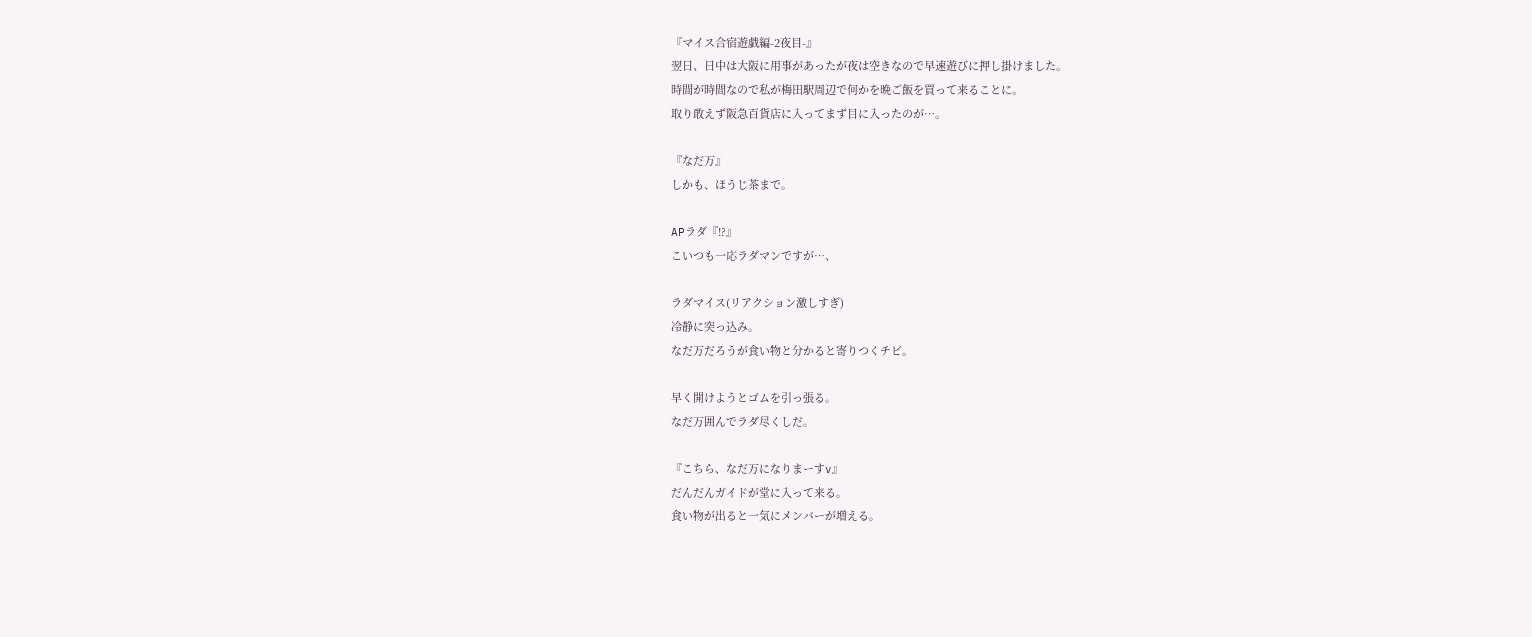『マイス合宿遊戯編-2夜目-』
翌日、日中は大阪に用事があったが夜は空きなので早速遊びに押し掛けました。
時間が時間なので私が梅田駅周辺で何かを晩ご飯を買って来ることに。
取り敢えず阪急百貨店に入ってまず目に入ったのが…。

『なだ万』
しかも、ほうじ茶まで。

APラダ『!?』
こいつも一応ラダマンですが…、

ラダマイス(リアクション激しすぎ)
冷静に突っ込み。
なだ万だろうが食い物と分かると寄りつくチビ。

早く開けようとゴムを引っ張る。
なだ万囲んでラダ尽くしだ。

『こちら、なだ万になりまーすv』
だんだんガイドが堂に入って来る。
食い物が出ると一気にメンバーが増える。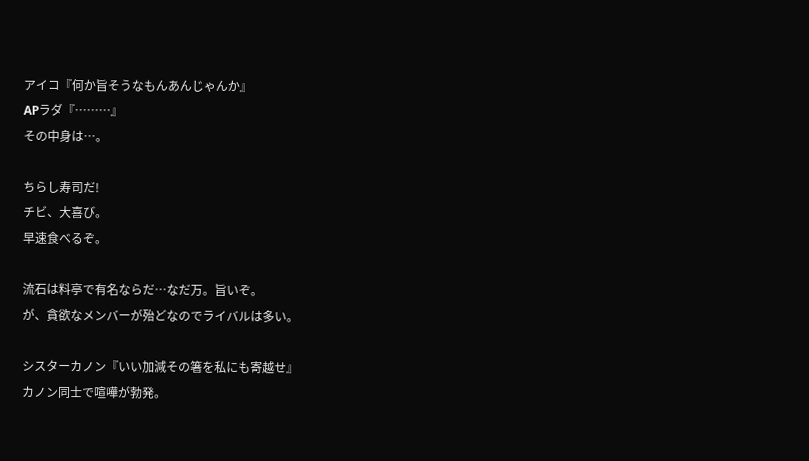アイコ『何か旨そうなもんあんじゃんか』
APラダ『………』
その中身は…。

ちらし寿司だ!
チビ、大喜び。
早速食べるぞ。

流石は料亭で有名ならだ…なだ万。旨いぞ。
が、貪欲なメンバーが殆どなのでライバルは多い。

シスターカノン『いい加減その箸を私にも寄越せ』
カノン同士で喧嘩が勃発。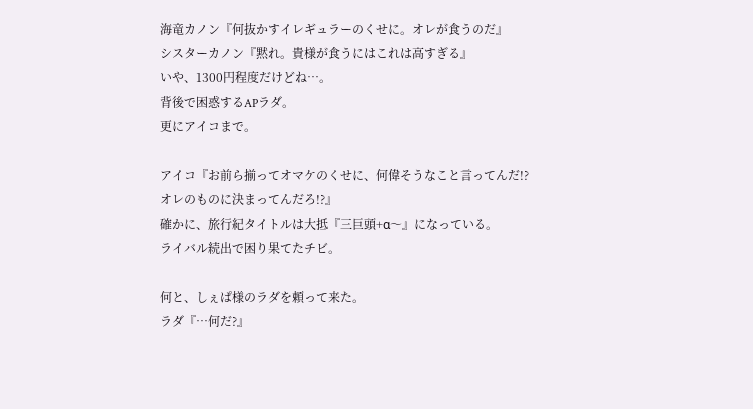海竜カノン『何抜かすイレギュラーのくせに。オレが食うのだ』
シスターカノン『黙れ。貴様が食うにはこれは高すぎる』
いや、1300円程度だけどね…。
背後で困惑するAPラダ。
更にアイコまで。

アイコ『お前ら揃ってオマケのくせに、何偉そうなこと言ってんだ!?
オレのものに決まってんだろ!?』
確かに、旅行紀タイトルは大抵『三巨頭+α〜』になっている。
ライバル続出で困り果てたチビ。

何と、しぇぱ様のラダを頼って来た。
ラダ『…何だ?』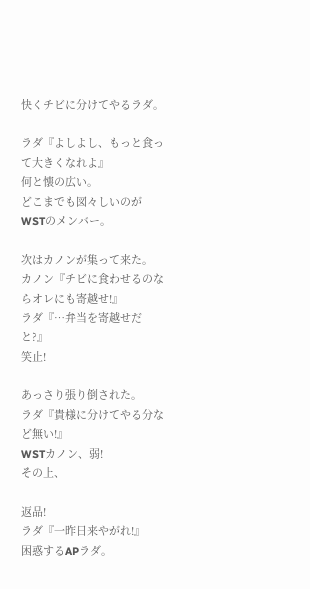快くチビに分けてやるラダ。

ラダ『よしよし、もっと食って大きくなれよ』
何と懐の広い。
どこまでも図々しいのがWSTのメンバー。

次はカノンが集って来た。
カノン『チビに食わせるのならオレにも寄越せ!』
ラダ『…弁当を寄越せだと?』
笑止!

あっさり張り倒された。
ラダ『貴様に分けてやる分など無い!』
WSTカノン、弱!
その上、

返品!
ラダ『一昨日来やがれ!』
困惑するAPラダ。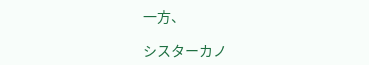一方、

シスターカノ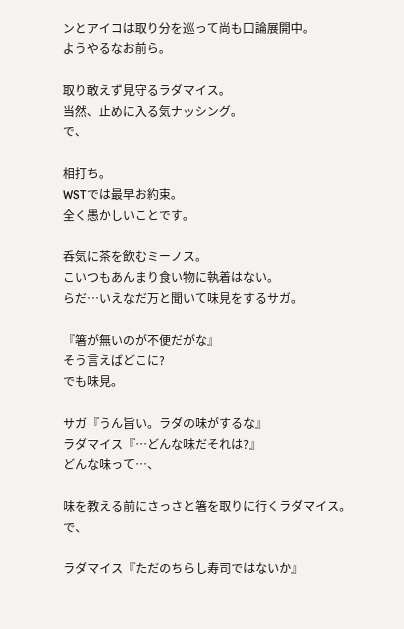ンとアイコは取り分を巡って尚も口論展開中。
ようやるなお前ら。

取り敢えず見守るラダマイス。
当然、止めに入る気ナッシング。
で、

相打ち。
WSTでは最早お約束。
全く愚かしいことです。

呑気に茶を飲むミーノス。
こいつもあんまり食い物に執着はない。
らだ…いえなだ万と聞いて味見をするサガ。

『箸が無いのが不便だがな』
そう言えばどこに?
でも味見。

サガ『うん旨い。ラダの味がするな』
ラダマイス『…どんな味だそれは?』
どんな味って…、

味を教える前にさっさと箸を取りに行くラダマイス。
で、

ラダマイス『ただのちらし寿司ではないか』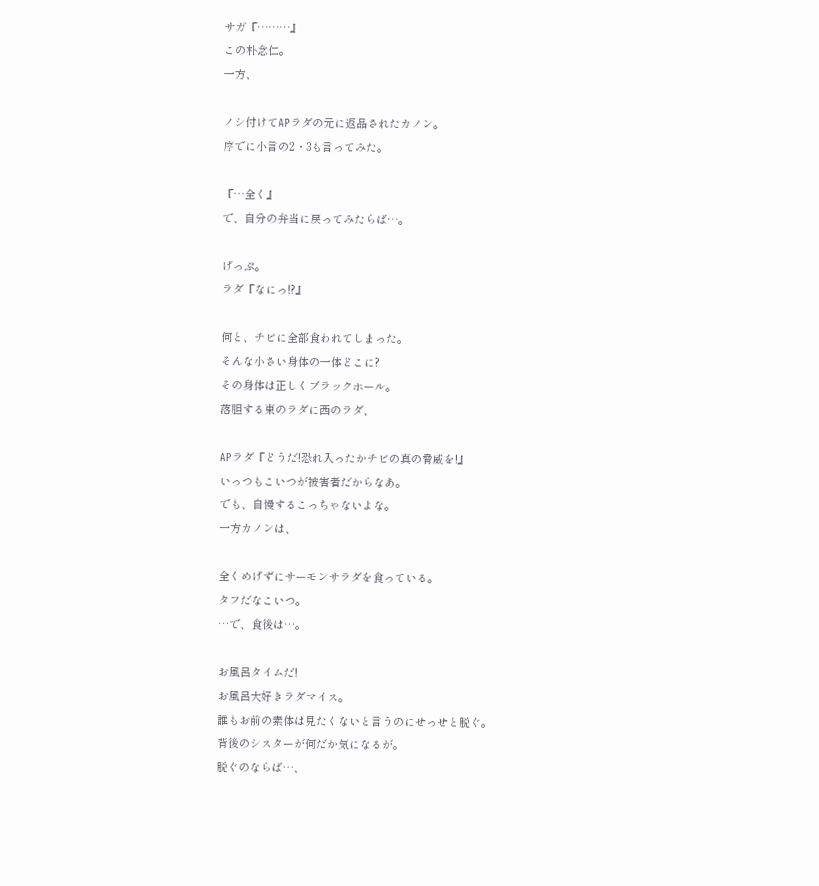サガ『………』
この朴念仁。
一方、

ノシ付けてAPラダの元に返品されたカノン。
序でに小言の2・3も言ってみた。

『…全く』
で、自分の弁当に戻ってみたらば…。

げっぷ。
ラダ『なにっ!?』

何と、チビに全部食われてしまった。
そんな小さい身体の一体どこに?
その身体は正しくブラックホール。
落胆する東のラダに西のラダ、

APラダ『どうだ!恐れ入ったかチビの真の脅威を!』
いっつもこいつが被害者だからなあ。
でも、自慢するこっちゃないよな。
一方カノンは、

全くめげずにサーモンサラダを食っている。
タフだなこいつ。
…で、食後は…。

お風呂タイムだ!
お風呂大好きラダマイス。
誰もお前の素体は見たくないと言うのにせっせと脱ぐ。
背後のシスターが何だか気になるが。
脱ぐのならば…、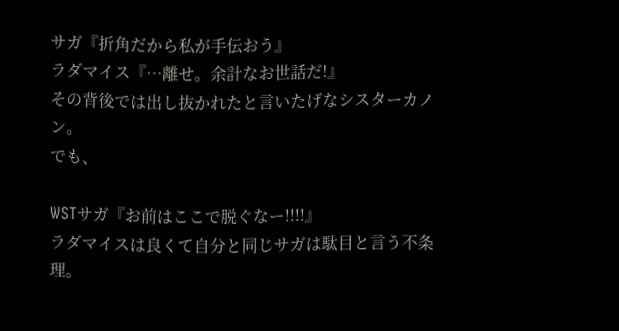サガ『折角だから私が手伝おう』
ラダマイス『…離せ。余計なお世話だ!』
その背後では出し抜かれたと言いたげなシスターカノン。
でも、

WSTサガ『お前はここで脱ぐなー!!!!』
ラダマイスは良くて自分と同じサガは駄目と言う不条理。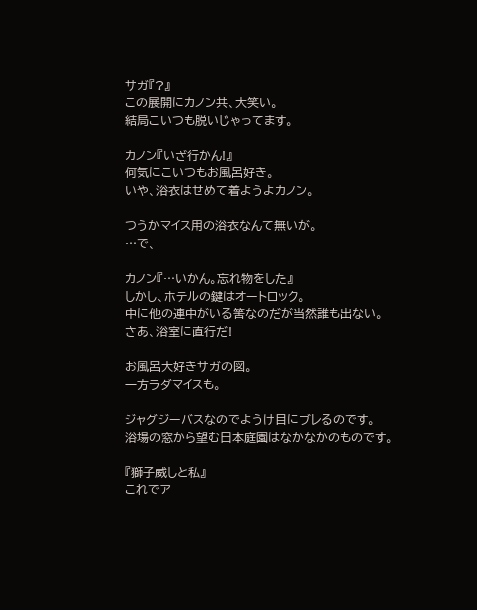サガ『?』
この展開にカノン共、大笑い。
結局こいつも脱いじゃってます。

カノン『いざ行かん!』
何気にこいつもお風呂好き。
いや、浴衣はせめて着ようよカノン。

つうかマイス用の浴衣なんて無いが。
…で、

カノン『…いかん。忘れ物をした』
しかし、ホテルの鍵はオートロック。
中に他の連中がいる筈なのだが当然誰も出ない。
さあ、浴室に直行だ!

お風呂大好きサガの図。
一方ラダマイスも。

ジャグジーバスなのでようけ目にブレるのです。
浴場の窓から望む日本庭園はなかなかのものです。

『獅子威しと私』
これでア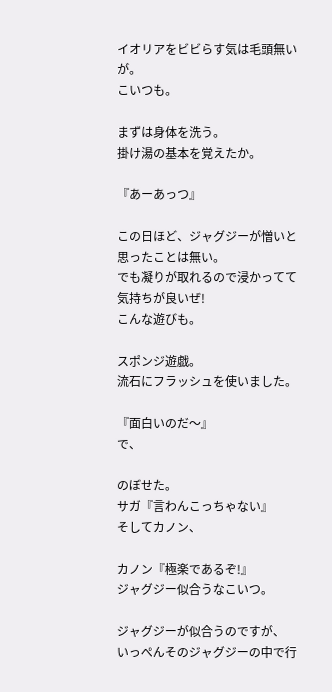イオリアをビビらす気は毛頭無いが。
こいつも。

まずは身体を洗う。
掛け湯の基本を覚えたか。

『あーあっつ』

この日ほど、ジャグジーが憎いと思ったことは無い。
でも凝りが取れるので浸かってて気持ちが良いぜ!
こんな遊びも。

スポンジ遊戯。
流石にフラッシュを使いました。

『面白いのだ〜』
で、

のぼせた。
サガ『言わんこっちゃない』
そしてカノン、

カノン『極楽であるぞ!』
ジャグジー似合うなこいつ。

ジャグジーが似合うのですが、
いっぺんそのジャグジーの中で行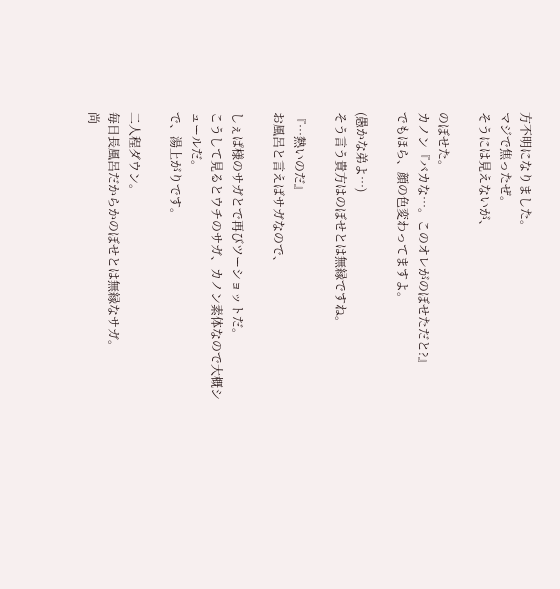方不明になりました。
マジで焦ったぜ。
そうには見えないが、

のぼせた。
カノン『バカな…。このオレがのぼせただと?』
でもほら、顔の色変わってますよ。

(愚かな弟よ…)
そう言う貴方はのぼせとは無縁ですね。

『…熱いのだ』
お風呂と言えばサガなので、

しぇぱ様のサガとで再びツーショットだ。
こうして見るとウチのサガ、カノン素体なので大概シュールだ。
で、湯上がりです。

二人程ダウン。
毎日長風呂だからかのぼせとは無縁なサガ。
尚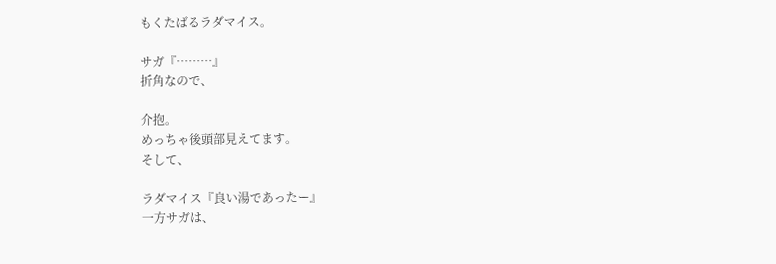もくたばるラダマイス。

サガ『………』
折角なので、

介抱。
めっちゃ後頭部見えてます。
そして、

ラダマイス『良い湯であったー』
一方サガは、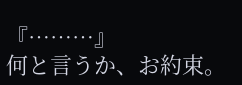『………』
何と言うか、お約束。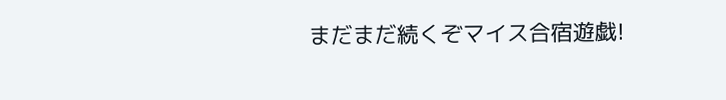まだまだ続くぞマイス合宿遊戯!